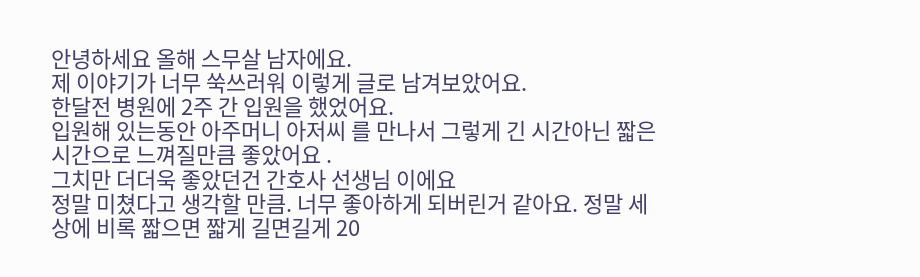안녕하세요 올해 스무살 남자에요.
제 이야기가 너무 쑥쓰러워 이렇게 글로 남겨보았어요.
한달전 병원에 2주 간 입원을 했었어요.
입원해 있는동안 아주머니 아저씨 를 만나서 그렇게 긴 시간아닌 짧은 시간으로 느껴질만큼 좋았어요 .
그치만 더더욱 좋았던건 간호사 선생님 이에요
정말 미쳤다고 생각할 만큼. 너무 좋아하게 되버린거 같아요. 정말 세상에 비록 짧으면 짧게 길면길게 20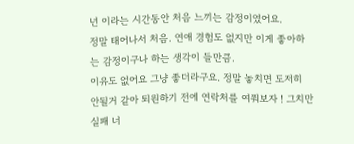년 이라는 시간동안 처음 느끼는 감정이였어요.
정말 태어나서 처음. 연애 경험도 없지만 이게 좋아하는 감정이구나 하는 생각이 들만큼.
이유도 없어요 그냥 좋더라구요. 정말 놓치면 도저히 안될거 같아 퇴원하기 전에 연락처를 여쭤보자 ! 그치만 실패 너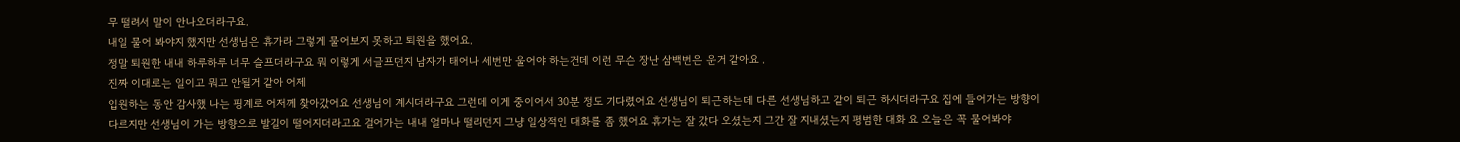무 떨려서 말이 안나오더라구요.
내일 물어 봐야지 했지만 선생님은 휴가라 그렇게 물어보지 못하고 퇴원을 했어요.
정말 퇴원한 내내 하루하루 너무 슬프더라구요 뭐 이렇게 서글프던지 남자가 태어나 세번만 울어야 하는건데 이런 무슨 장난 삼백번은 운거 같아요 .
진짜 이대로는 일이고 뭐고 안될거 같아 어제
입원하는 동안 감사했 나는 핑계로 어저께 찾아갔어요 선생님이 계시더라구요 그런데 이게 중이어서 30분 정도 기다렸어요 선생님이 퇴근하는데 다른 선생님하고 같이 퇴근 하시더라구요 집에 들어가는 방향이 다르지만 선생님이 가는 방향으로 발길이 떨어지더라고요 걸어가는 내내 얼마나 떨리던지 그냥 일상적인 대화를 좀 했어요 휴가는 잘 갔다 오셨는지 그간 잘 지내셨는지 평범한 대화 요 오늘은 꼭 물어봐야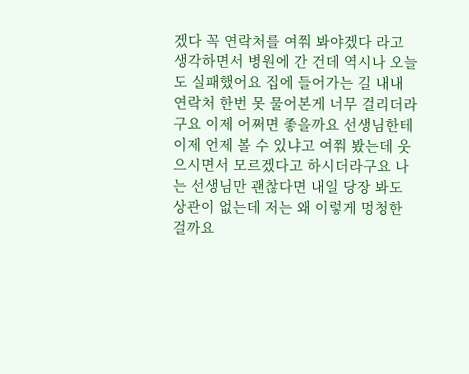겠다 꼭 연락처를 여쭤 봐야겠다 라고 생각하면서 병원에 간 건데 역시나 오늘도 실패했어요 집에 들어가는 길 내내 연락처 한번 못 물어본게 너무 걸리더라구요 이제 어쩌면 좋을까요 선생님한테 이제 언제 볼 수 있냐고 여쭤 봤는데 웃으시면서 모르겠다고 하시더라구요 나는 선생님만 괜찮다면 내일 당장 봐도 상관이 없는데 저는 왜 이렇게 멍청한 걸까요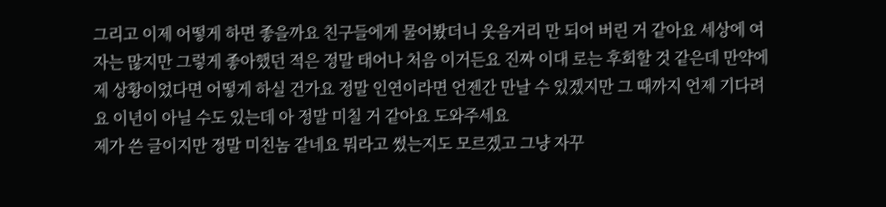그리고 이제 어떻게 하면 좋을까요 친구들에게 물어봤더니 웃음거리 만 되어 버린 거 같아요 세상에 여자는 많지만 그렇게 좋아했던 적은 정말 태어나 처음 이거든요 진짜 이대 로는 후회할 것 같은데 만약에 제 상황이었다면 어떻게 하실 건가요 정말 인연이라면 언젠간 만날 수 있겠지만 그 때까지 언제 기다려요 이년이 아닐 수도 있는데 아 정말 미칠 거 같아요 도와주세요
제가 쓴 글이지만 정말 미친놈 같네요 뭐라고 썼는지도 모르겠고 그냥 자꾸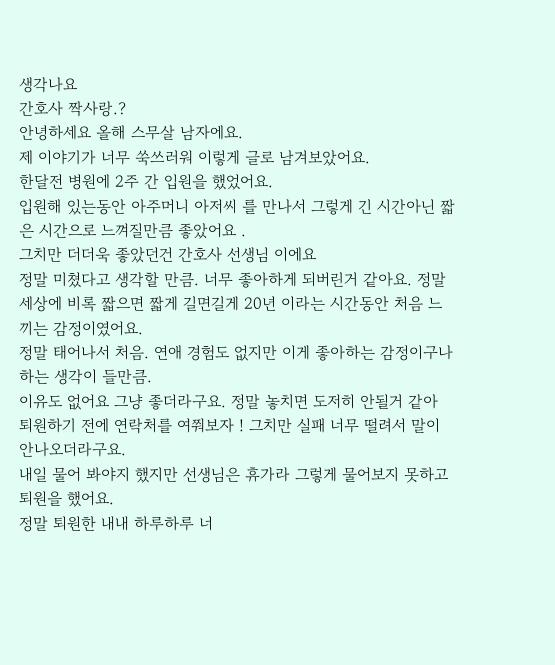생각나요
간호사 짝사랑.?
안녕하세요 올해 스무살 남자에요.
제 이야기가 너무 쑥쓰러워 이렇게 글로 남겨보았어요.
한달전 병원에 2주 간 입원을 했었어요.
입원해 있는동안 아주머니 아저씨 를 만나서 그렇게 긴 시간아닌 짧은 시간으로 느껴질만큼 좋았어요 .
그치만 더더욱 좋았던건 간호사 선생님 이에요
정말 미쳤다고 생각할 만큼. 너무 좋아하게 되버린거 같아요. 정말 세상에 비록 짧으면 짧게 길면길게 20년 이라는 시간동안 처음 느끼는 감정이였어요.
정말 태어나서 처음. 연애 경험도 없지만 이게 좋아하는 감정이구나 하는 생각이 들만큼.
이유도 없어요 그냥 좋더라구요. 정말 놓치면 도저히 안될거 같아 퇴원하기 전에 연락처를 여쭤보자 ! 그치만 실패 너무 떨려서 말이 안나오더라구요.
내일 물어 봐야지 했지만 선생님은 휴가라 그렇게 물어보지 못하고 퇴원을 했어요.
정말 퇴원한 내내 하루하루 너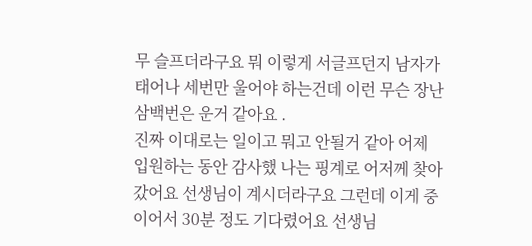무 슬프더라구요 뭐 이렇게 서글프던지 남자가 태어나 세번만 울어야 하는건데 이런 무슨 장난 삼백번은 운거 같아요 .
진짜 이대로는 일이고 뭐고 안될거 같아 어제
입원하는 동안 감사했 나는 핑계로 어저께 찾아갔어요 선생님이 계시더라구요 그런데 이게 중이어서 30분 정도 기다렸어요 선생님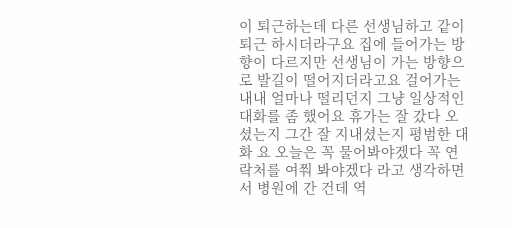이 퇴근하는데 다른 선생님하고 같이 퇴근 하시더라구요 집에 들어가는 방향이 다르지만 선생님이 가는 방향으로 발길이 떨어지더라고요 걸어가는 내내 얼마나 떨리던지 그냥 일상적인 대화를 좀 했어요 휴가는 잘 갔다 오셨는지 그간 잘 지내셨는지 평범한 대화 요 오늘은 꼭 물어봐야겠다 꼭 연락처를 여쭤 봐야겠다 라고 생각하면서 병원에 간 건데 역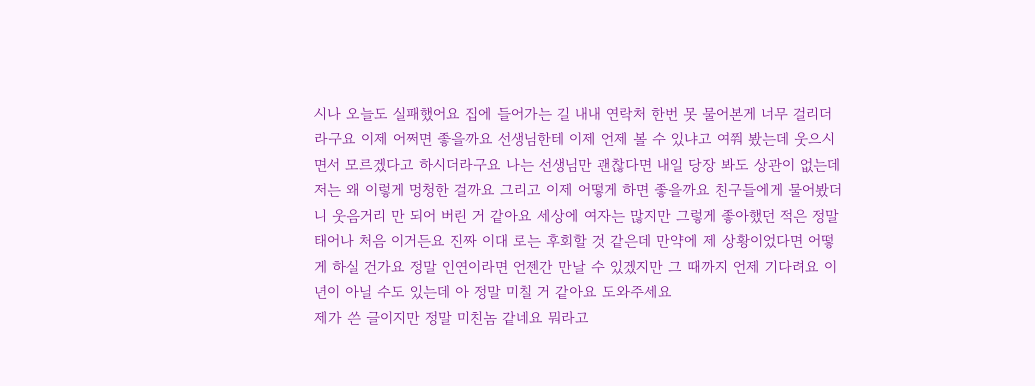시나 오늘도 실패했어요 집에 들어가는 길 내내 연락처 한번 못 물어본게 너무 걸리더라구요 이제 어쩌면 좋을까요 선생님한테 이제 언제 볼 수 있냐고 여쭤 봤는데 웃으시면서 모르겠다고 하시더라구요 나는 선생님만 괜찮다면 내일 당장 봐도 상관이 없는데 저는 왜 이렇게 멍청한 걸까요 그리고 이제 어떻게 하면 좋을까요 친구들에게 물어봤더니 웃음거리 만 되어 버린 거 같아요 세상에 여자는 많지만 그렇게 좋아했던 적은 정말 태어나 처음 이거든요 진짜 이대 로는 후회할 것 같은데 만약에 제 상황이었다면 어떻게 하실 건가요 정말 인연이라면 언젠간 만날 수 있겠지만 그 때까지 언제 기다려요 이년이 아닐 수도 있는데 아 정말 미칠 거 같아요 도와주세요
제가 쓴 글이지만 정말 미친놈 같네요 뭐라고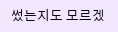썼는지도 모르겠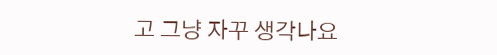고 그냥 자꾸 생각나요